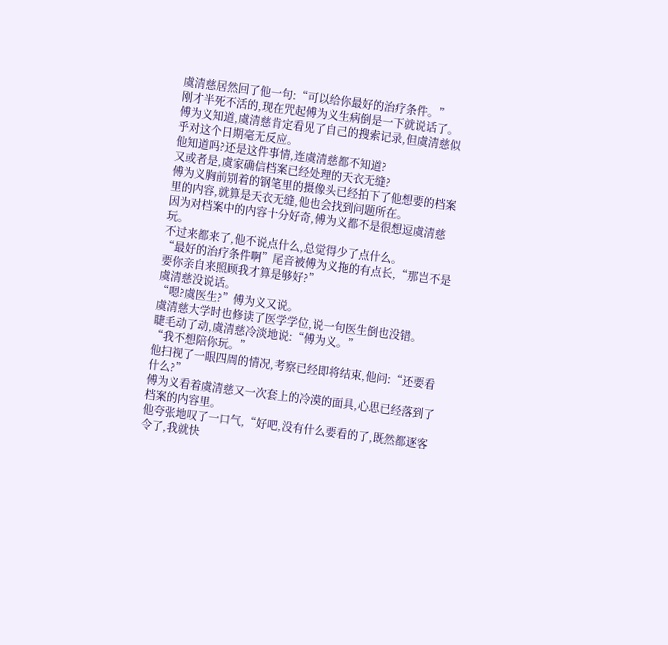虞清慈居然回了他一句:“可以给你最好的治疗条件。”
刚才半死不活的,现在咒起傅为义生病倒是一下就说话了。
傅为义知道,虞清慈肯定看见了自己的搜索记录,但虞清慈似乎对这个日期毫无反应。
他知道吗?还是这件事情,连虞清慈都不知道?
又或者是,虞家确信档案已经处理的天衣无缝?
傅为义胸前别着的钢笔里的摄像头已经拍下了他想要的档案里的内容,就算是天衣无缝,他也会找到问题所在。
因为对档案中的内容十分好奇,傅为义都不是很想逗虞清慈玩。
不过来都来了,他不说点什么,总觉得少了点什么。
“最好的治疗条件啊”尾音被傅为义拖的有点长,“那岂不是要你亲自来照顾我才算是够好?”
虞清慈没说话。
“嗯?虞医生?”傅为义又说。
虞清慈大学时也修读了医学学位,说一句医生倒也没错。
睫毛动了动,虞清慈冷淡地说:“傅为义。”
“我不想陪你玩。”
他扫视了一眼四周的情况,考察已经即将结束,他问:“还要看什么?”
傅为义看着虞清慈又一次套上的冷漠的面具,心思已经落到了档案的内容里。
他夸张地叹了一口气,“好吧,没有什么要看的了,既然都逐客令了,我就快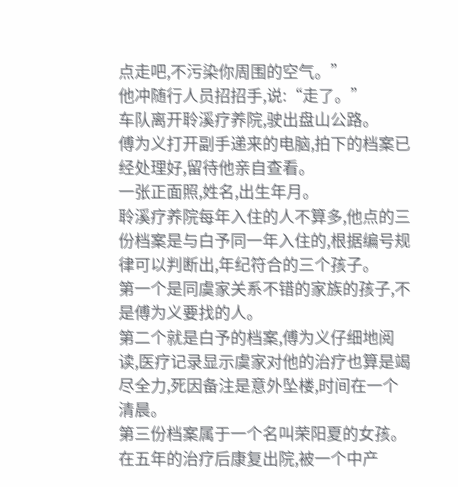点走吧,不污染你周围的空气。”
他冲随行人员招招手,说:“走了。”
车队离开聆溪疗养院,驶出盘山公路。
傅为义打开副手递来的电脑,拍下的档案已经处理好,留待他亲自查看。
一张正面照,姓名,出生年月。
聆溪疗养院每年入住的人不算多,他点的三份档案是与白予同一年入住的,根据编号规律可以判断出,年纪符合的三个孩子。
第一个是同虞家关系不错的家族的孩子,不是傅为义要找的人。
第二个就是白予的档案,傅为义仔细地阅读,医疗记录显示虞家对他的治疗也算是竭尽全力,死因备注是意外坠楼,时间在一个清晨。
第三份档案属于一个名叫荣阳夏的女孩。在五年的治疗后康复出院,被一个中产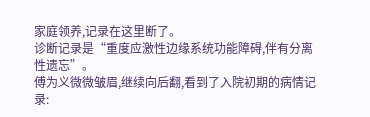家庭领养,记录在这里断了。
诊断记录是“重度应激性边缘系统功能障碍,伴有分离性遗忘”。
傅为义微微皱眉,继续向后翻,看到了入院初期的病情记录: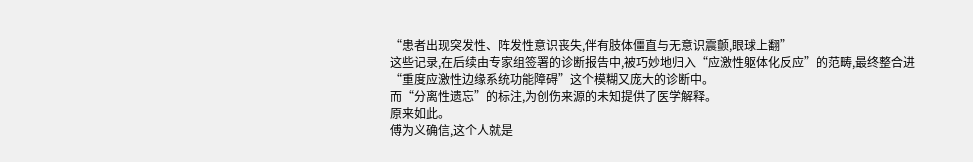“患者出现突发性、阵发性意识丧失,伴有肢体僵直与无意识震颤,眼球上翻”
这些记录,在后续由专家组签署的诊断报告中,被巧妙地归入“应激性躯体化反应”的范畴,最终整合进“重度应激性边缘系统功能障碍”这个模糊又庞大的诊断中。
而“分离性遗忘”的标注,为创伤来源的未知提供了医学解释。
原来如此。
傅为义确信,这个人就是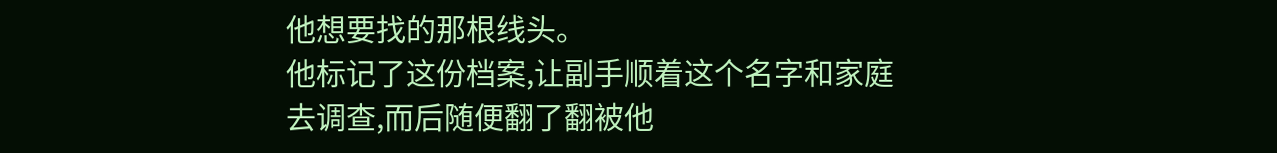他想要找的那根线头。
他标记了这份档案,让副手顺着这个名字和家庭去调查,而后随便翻了翻被他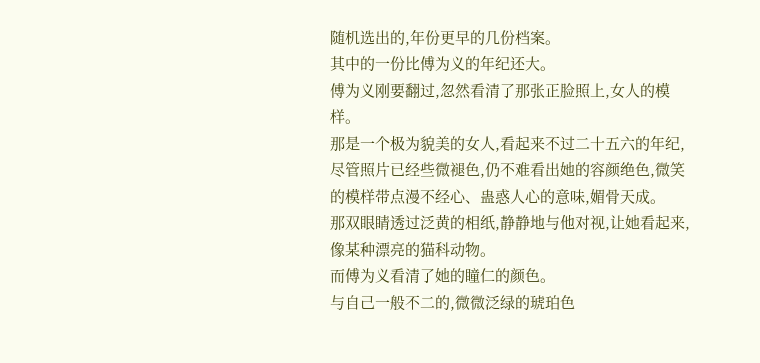随机选出的,年份更早的几份档案。
其中的一份比傅为义的年纪还大。
傅为义刚要翻过,忽然看清了那张正脸照上,女人的模样。
那是一个极为貌美的女人,看起来不过二十五六的年纪,尽管照片已经些微褪色,仍不难看出她的容颜绝色,微笑的模样带点漫不经心、蛊惑人心的意味,媚骨天成。
那双眼睛透过泛黄的相纸,静静地与他对视,让她看起来,像某种漂亮的猫科动物。
而傅为义看清了她的瞳仁的颜色。
与自己一般不二的,微微泛绿的琥珀色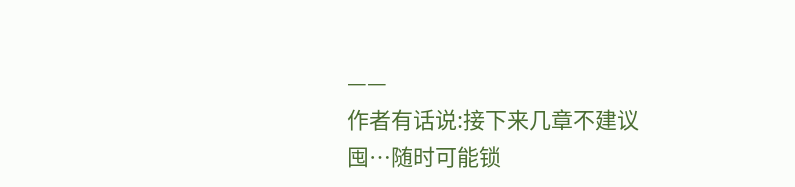——
作者有话说:接下来几章不建议囤…随时可能锁